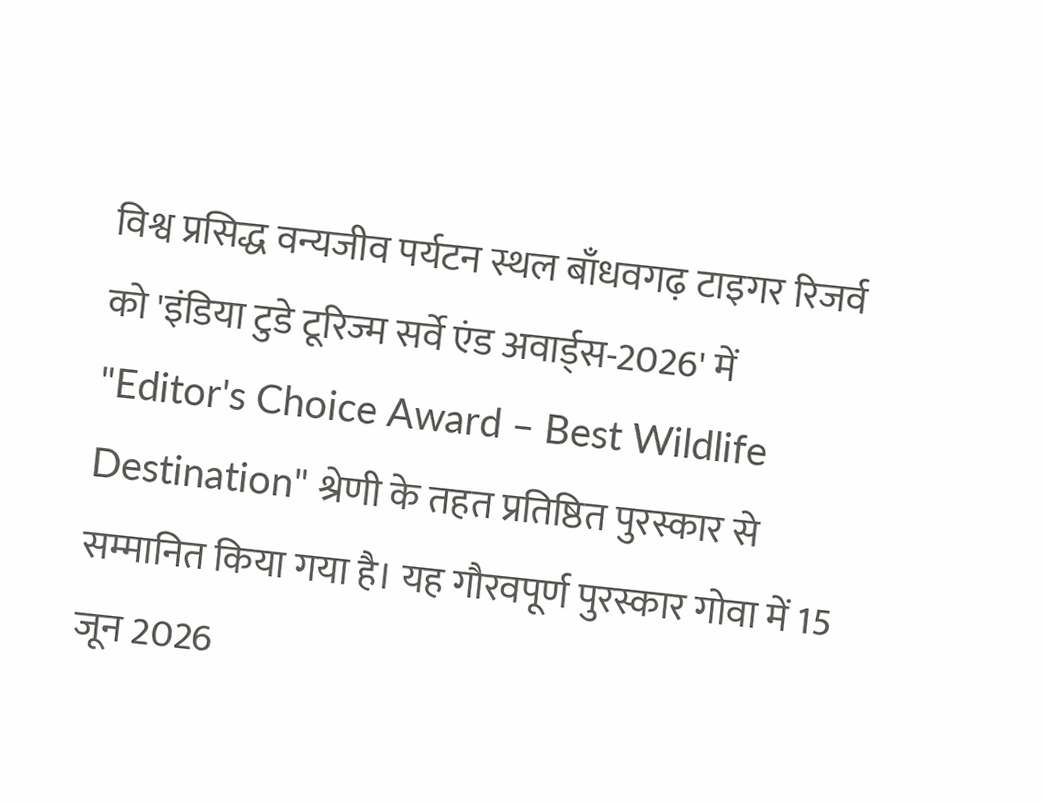विश्व प्रसिद्ध वन्यजीव पर्यटन स्थल बाँधवगढ़ टाइगर रिजर्व को 'इंडिया टुडे टूरिज्म सर्वे एंड अवार्ड्स-2026' में "Editor's Choice Award – Best Wildlife Destination" श्रेणी के तहत प्रतिष्ठित पुरस्कार से सम्मानित किया गया है। यह गौरवपूर्ण पुरस्कार गोवा में 15 जून 2026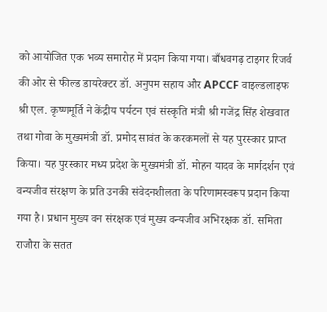को आयोजित एक भव्य समारोह में प्रदान किया गया। बाँधवगढ़ टाइगर रिजर्व की ओर से फील्ड डायरेक्टर डॉ. अनुपम सहाय और APCCF वाइल्डलाइफ श्री एल. कृष्णमूर्ति ने केंद्रीय पर्यटन एवं संस्कृति मंत्री श्री गजेंद्र सिंह शेखवात तथा गोवा के मुख्यमंत्री डॉ. प्रमोद सावंत के करकमलों से यह पुरस्कार प्राप्त किया। यह पुरस्कार मध्य प्रदेश के मुख्यमंत्री डॉ. मोहन यादव के मार्गदर्शन एवं वन्यजीव संरक्षण के प्रति उनकी संवेदनशीलता के परिणामस्वरूप प्रदान किया गया है। प्रधान मुख्य वन संरक्षक एवं मुख्य वन्यजीव अभिरक्षक डॉ. समिता राजौरा के सतत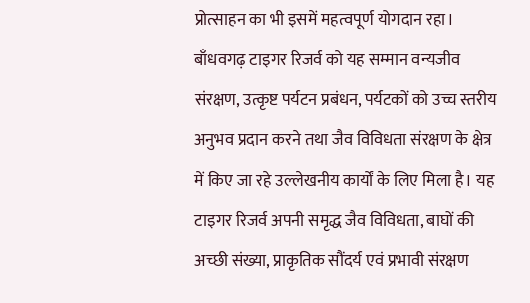प्रोत्साहन का भी इसमें महत्वपूर्ण योगदान रहा। बाँधवगढ़ टाइगर रिजर्व को यह सम्मान वन्यजीव संरक्षण, उत्कृष्ट पर्यटन प्रबंधन, पर्यटकों को उच्च स्तरीय अनुभव प्रदान करने तथा जैव विविधता संरक्षण के क्षेत्र में किए जा रहे उल्लेखनीय कार्यों के लिए मिला है। यह टाइगर रिजर्व अपनी समृद्ध जैव विविधता, बाघों की अच्छी संख्या, प्राकृतिक सौंदर्य एवं प्रभावी संरक्षण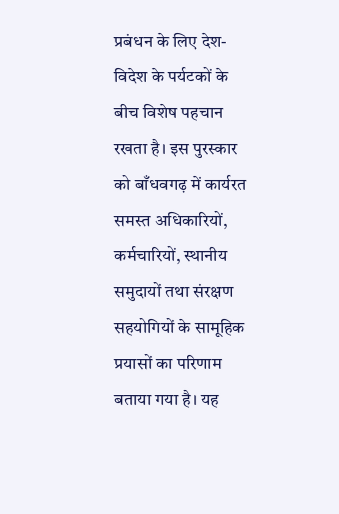प्रबंधन के लिए देश-विदेश के पर्यटकों के बीच विशेष पहचान रखता है। इस पुरस्कार को बाँधवगढ़ में कार्यरत समस्त अधिकारियों, कर्मचारियों, स्थानीय समुदायों तथा संरक्षण सहयोगियों के सामूहिक प्रयासों का परिणाम बताया गया है। यह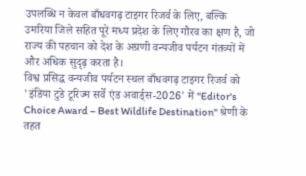उपलब्धि न केवल बाँधवगढ़ टाइगर रिजर्व के लिए, बल्कि उमरिया जिले सहित पूरे मध्य प्रदेश के लिए गौरव का क्षण है, जो राज्य की पहचान को देश के अग्रणी वन्यजीव पर्यटन गंतव्यों में और अधिक सुदृढ़ करता है।
विश्व प्रसिद्ध वन्यजीव पर्यटन स्थल बाँधवगढ़ टाइगर रिजर्व को 'इंडिया टुडे टूरिज्म सर्वे एंड अवार्ड्स-2026' में "Editor's Choice Award – Best Wildlife Destination" श्रेणी के तहत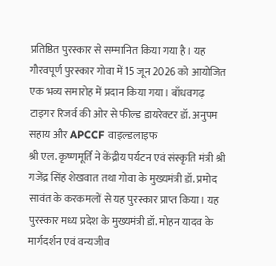प्रतिष्ठित पुरस्कार से सम्मानित किया गया है। यह गौरवपूर्ण पुरस्कार गोवा में 15 जून 2026 को आयोजित एक भव्य समारोह में प्रदान किया गया। बाँधवगढ़ टाइगर रिजर्व की ओर से फील्ड डायरेक्टर डॉ. अनुपम सहाय और APCCF वाइल्डलाइफ
श्री एल. कृष्णमूर्ति ने केंद्रीय पर्यटन एवं संस्कृति मंत्री श्री गजेंद्र सिंह शेखवात तथा गोवा के मुख्यमंत्री डॉ. प्रमोद सावंत के करकमलों से यह पुरस्कार प्राप्त किया। यह पुरस्कार मध्य प्रदेश के मुख्यमंत्री डॉ. मोहन यादव के मार्गदर्शन एवं वन्यजीव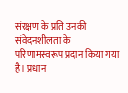संरक्षण के प्रति उनकी संवेदनशीलता के परिणामस्वरूप प्रदान किया गया है। प्रधान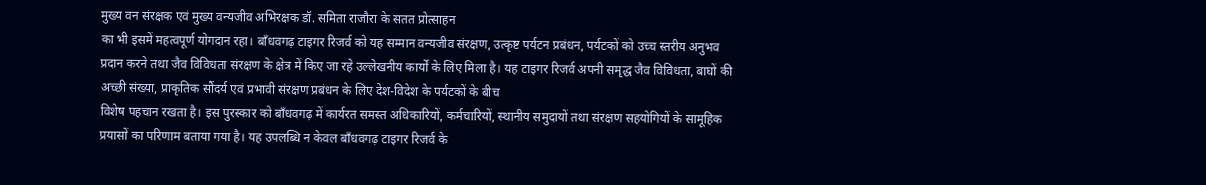मुख्य वन संरक्षक एवं मुख्य वन्यजीव अभिरक्षक डॉ. समिता राजौरा के सतत प्रोत्साहन
का भी इसमें महत्वपूर्ण योगदान रहा। बाँधवगढ़ टाइगर रिजर्व को यह सम्मान वन्यजीव संरक्षण, उत्कृष्ट पर्यटन प्रबंधन, पर्यटकों को उच्च स्तरीय अनुभव प्रदान करने तथा जैव विविधता संरक्षण के क्षेत्र में किए जा रहे उल्लेखनीय कार्यों के लिए मिला है। यह टाइगर रिजर्व अपनी समृद्ध जैव विविधता, बाघों की अच्छी संख्या, प्राकृतिक सौंदर्य एवं प्रभावी संरक्षण प्रबंधन के लिए देश-विदेश के पर्यटकों के बीच
विशेष पहचान रखता है। इस पुरस्कार को बाँधवगढ़ में कार्यरत समस्त अधिकारियों, कर्मचारियों, स्थानीय समुदायों तथा संरक्षण सहयोगियों के सामूहिक प्रयासों का परिणाम बताया गया है। यह उपलब्धि न केवल बाँधवगढ़ टाइगर रिजर्व के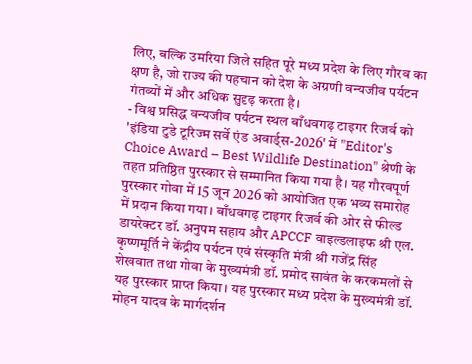लिए, बल्कि उमरिया जिले सहित पूरे मध्य प्रदेश के लिए गौरव का क्षण है, जो राज्य की पहचान को देश के अग्रणी वन्यजीव पर्यटन गंतव्यों में और अधिक सुदृढ़ करता है।
- विश्व प्रसिद्ध वन्यजीव पर्यटन स्थल बाँधवगढ़ टाइगर रिजर्व को 'इंडिया टुडे टूरिज्म सर्वे एंड अवार्ड्स-2026' में "Editor's Choice Award – Best Wildlife Destination" श्रेणी के तहत प्रतिष्ठित पुरस्कार से सम्मानित किया गया है। यह गौरवपूर्ण पुरस्कार गोवा में 15 जून 2026 को आयोजित एक भव्य समारोह में प्रदान किया गया। बाँधवगढ़ टाइगर रिजर्व की ओर से फील्ड डायरेक्टर डॉ. अनुपम सहाय और APCCF वाइल्डलाइफ श्री एल. कृष्णमूर्ति ने केंद्रीय पर्यटन एवं संस्कृति मंत्री श्री गजेंद्र सिंह शेखवात तथा गोवा के मुख्यमंत्री डॉ. प्रमोद सावंत के करकमलों से यह पुरस्कार प्राप्त किया। यह पुरस्कार मध्य प्रदेश के मुख्यमंत्री डॉ. मोहन यादव के मार्गदर्शन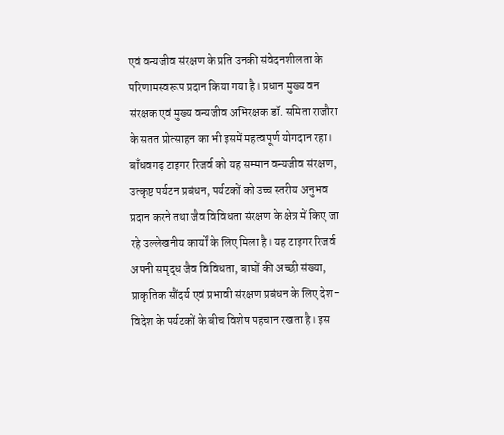एवं वन्यजीव संरक्षण के प्रति उनकी संवेदनशीलता के परिणामस्वरूप प्रदान किया गया है। प्रधान मुख्य वन संरक्षक एवं मुख्य वन्यजीव अभिरक्षक डॉ. समिता राजौरा के सतत प्रोत्साहन का भी इसमें महत्वपूर्ण योगदान रहा। बाँधवगढ़ टाइगर रिजर्व को यह सम्मान वन्यजीव संरक्षण, उत्कृष्ट पर्यटन प्रबंधन, पर्यटकों को उच्च स्तरीय अनुभव प्रदान करने तथा जैव विविधता संरक्षण के क्षेत्र में किए जा रहे उल्लेखनीय कार्यों के लिए मिला है। यह टाइगर रिजर्व अपनी समृद्ध जैव विविधता, बाघों की अच्छी संख्या, प्राकृतिक सौंदर्य एवं प्रभावी संरक्षण प्रबंधन के लिए देश-विदेश के पर्यटकों के बीच विशेष पहचान रखता है। इस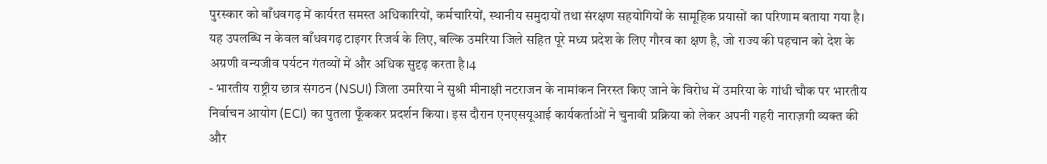पुरस्कार को बाँधवगढ़ में कार्यरत समस्त अधिकारियों, कर्मचारियों, स्थानीय समुदायों तथा संरक्षण सहयोगियों के सामूहिक प्रयासों का परिणाम बताया गया है। यह उपलब्धि न केवल बाँधवगढ़ टाइगर रिजर्व के लिए, बल्कि उमरिया जिले सहित पूरे मध्य प्रदेश के लिए गौरव का क्षण है, जो राज्य की पहचान को देश के अग्रणी वन्यजीव पर्यटन गंतव्यों में और अधिक सुदृढ़ करता है।4
- भारतीय राष्ट्रीय छात्र संगठन (NSUI) जिला उमरिया ने सुश्री मीनाक्षी नटराजन के नामांकन निरस्त किए जाने के विरोध में उमरिया के गांधी चौक पर भारतीय निर्वाचन आयोग (ECI) का पुतला फूँककर प्रदर्शन किया। इस दौरान एनएसयूआई कार्यकर्ताओं ने चुनावी प्रक्रिया को लेकर अपनी गहरी नाराज़गी व्यक्त की और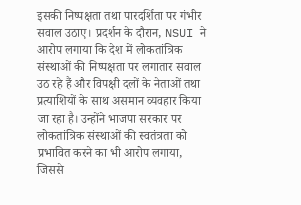इसकी निष्पक्षता तथा पारदर्शिता पर गंभीर सवाल उठाए। प्रदर्शन के दौरान, NSUI ने आरोप लगाया कि देश में लोकतांत्रिक संस्थाओं की निष्पक्षता पर लगातार सवाल उठ रहे हैं और विपक्षी दलों के नेताओं तथा प्रत्याशियों के साथ असमान व्यवहार किया जा रहा है। उन्होंने भाजपा सरकार पर लोकतांत्रिक संस्थाओं की स्वतंत्रता को प्रभावित करने का भी आरोप लगाया, जिससे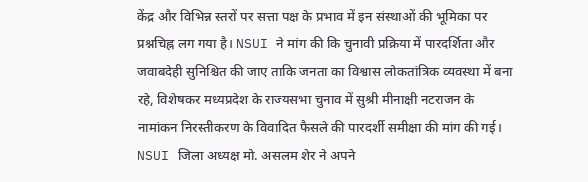केंद्र और विभिन्न स्तरों पर सत्ता पक्ष के प्रभाव में इन संस्थाओं की भूमिका पर प्रश्नचिह्न लग गया है। NSUI ने मांग की कि चुनावी प्रक्रिया में पारदर्शिता और जवाबदेही सुनिश्चित की जाए ताकि जनता का विश्वास लोकतांत्रिक व्यवस्था में बना रहे, विशेषकर मध्यप्रदेश के राज्यसभा चुनाव में सुश्री मीनाक्षी नटराजन के नामांकन निरस्तीकरण के विवादित फैसले की पारदर्शी समीक्षा की मांग की गई। NSUI जिला अध्यक्ष मो. असलम शेर ने अपने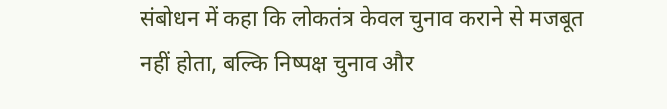संबोधन में कहा कि लोकतंत्र केवल चुनाव कराने से मजबूत नहीं होता, बल्कि निष्पक्ष चुनाव और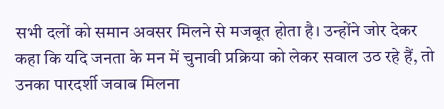सभी दलों को समान अवसर मिलने से मजबूत होता है। उन्होंने जोर देकर कहा कि यदि जनता के मन में चुनावी प्रक्रिया को लेकर सवाल उठ रहे हैं, तो उनका पारदर्शी जवाब मिलना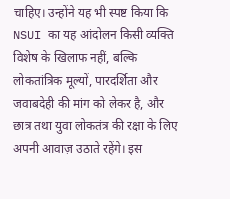चाहिए। उन्होंने यह भी स्पष्ट किया कि NSUI का यह आंदोलन किसी व्यक्ति विशेष के खिलाफ नहीं, बल्कि लोकतांत्रिक मूल्यों, पारदर्शिता और जवाबदेही की मांग को लेकर है, और छात्र तथा युवा लोकतंत्र की रक्षा के लिए अपनी आवाज़ उठाते रहेंगे। इस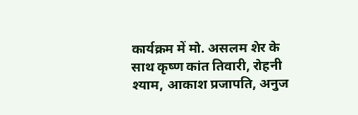कार्यक्रम में मो. असलम शेर के साथ कृष्ण कांत तिवारी, रोहनी श्याम, आकाश प्रजापति, अनुज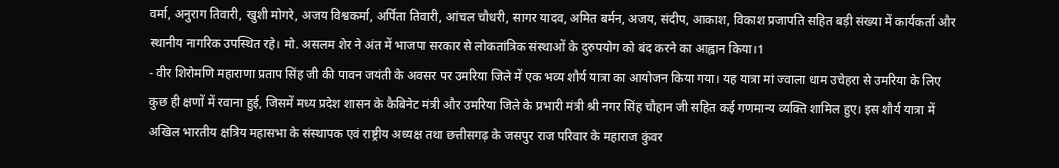वर्मा, अनुराग तिवारी, खुशी मोगरे, अजय विश्वकर्मा, अर्पिता तिवारी, आंचल चौधरी, सागर यादव, अमित बर्मन, अजय, संदीप, आकाश, विकाश प्रजापति सहित बड़ी संख्या में कार्यकर्ता और स्थानीय नागरिक उपस्थित रहे। मो. असलम शेर ने अंत में भाजपा सरकार से लोकतांत्रिक संस्थाओं के दुरुपयोग को बंद करने का आह्वान किया।1
- वीर शिरोमणि महाराणा प्रताप सिंह जी की पावन जयंती के अवसर पर उमरिया जिले में एक भव्य शौर्य यात्रा का आयोजन किया गया। यह यात्रा मां ज्वाला धाम उचेहरा से उमरिया के लिए कुछ ही क्षणों में रवाना हुई, जिसमें मध्य प्रदेश शासन के कैबिनेट मंत्री और उमरिया जिले के प्रभारी मंत्री श्री नगर सिंह चौहान जी सहित कई गणमान्य व्यक्ति शामिल हुए। इस शौर्य यात्रा में अखिल भारतीय क्षत्रिय महासभा के संस्थापक एवं राष्ट्रीय अध्यक्ष तथा छत्तीसगढ़ के जसपुर राज परिवार के महाराज कुंवर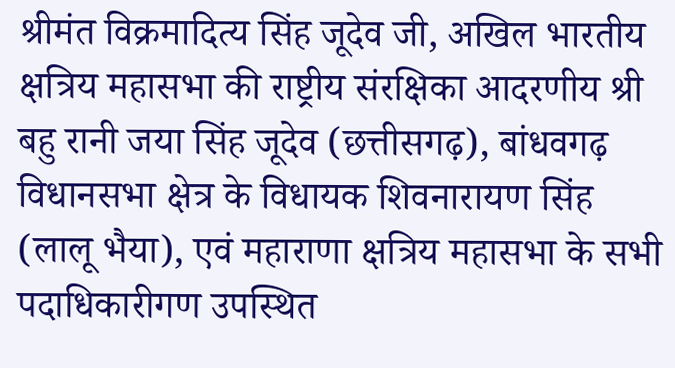श्रीमंत विक्रमादित्य सिंह जूदेव जी, अखिल भारतीय क्षत्रिय महासभा की राष्ट्रीय संरक्षिका आदरणीय श्री बहु रानी जया सिंह जूदेव (छत्तीसगढ़), बांधवगढ़ विधानसभा क्षेत्र के विधायक शिवनारायण सिंह (लालू भैया), एवं महाराणा क्षत्रिय महासभा के सभी पदाधिकारीगण उपस्थित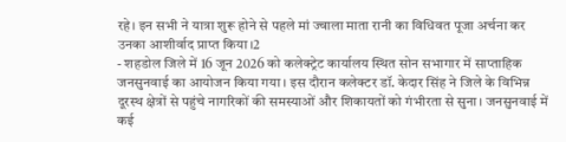रहे। इन सभी ने यात्रा शुरू होने से पहले मां ज्वाला माता रानी का विधिवत पूजा अर्चना कर उनका आशीर्वाद प्राप्त किया।2
- शहडोल जिले में 16 जून 2026 को कलेक्ट्रेट कार्यालय स्थित सोन सभागार में साप्ताहिक जनसुनवाई का आयोजन किया गया। इस दौरान कलेक्टर डॉ. केदार सिंह ने जिले के विभिन्न दूरस्थ क्षेत्रों से पहुंचे नागरिकों की समस्याओं और शिकायतों को गंभीरता से सुना। जनसुनवाई में कई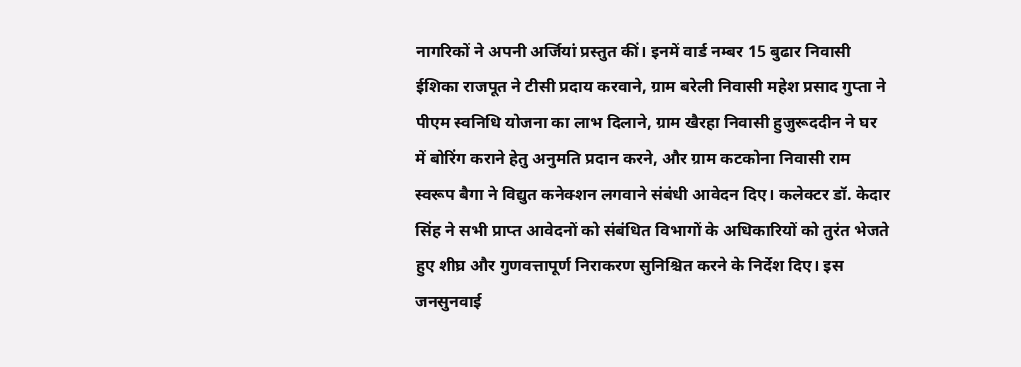नागरिकों ने अपनी अर्जियां प्रस्तुत कीं। इनमें वार्ड नम्बर 15 बुढार निवासी ईशिका राजपूत ने टीसी प्रदाय करवाने, ग्राम बरेली निवासी महेश प्रसाद गुप्ता ने पीएम स्वनिधि योजना का लाभ दिलाने, ग्राम खैरहा निवासी हुजुरूददीन ने घर में बोरिंग कराने हेतु अनुमति प्रदान करने, और ग्राम कटकोना निवासी राम स्वरूप बैगा ने विद्युत कनेक्शन लगवाने संबंधी आवेदन दिए। कलेक्टर डॉ. केदार सिंह ने सभी प्राप्त आवेदनों को संबंधित विभागों के अधिकारियों को तुरंत भेजते हुए शीघ्र और गुणवत्तापूर्ण निराकरण सुनिश्चित करने के निर्देश दिए। इस जनसुनवाई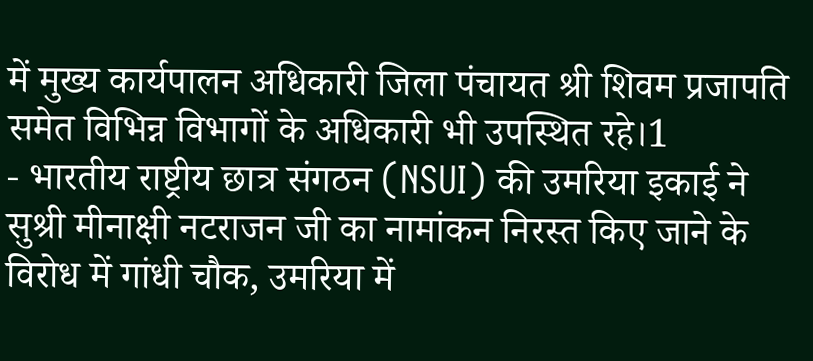में मुख्य कार्यपालन अधिकारी जिला पंचायत श्री शिवम प्रजापति समेत विभिन्न विभागों के अधिकारी भी उपस्थित रहे।1
- भारतीय राष्ट्रीय छात्र संगठन (NSUI) की उमरिया इकाई ने सुश्री मीनाक्षी नटराजन जी का नामांकन निरस्त किए जाने के विरोध में गांधी चौक, उमरिया में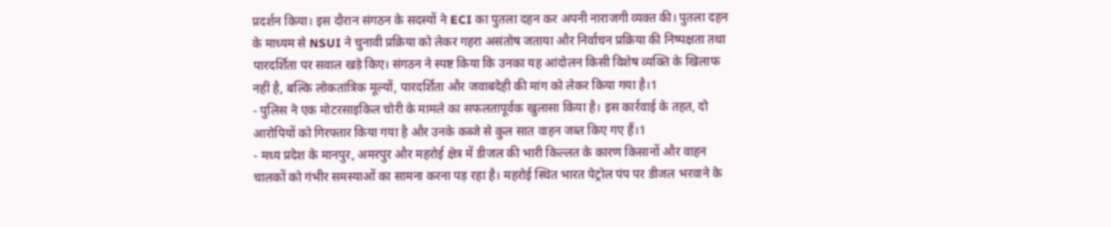प्रदर्शन किया। इस दौरान संगठन के सदस्यों ने ECI का पुतला दहन कर अपनी नाराजगी व्यक्त की। पुतला दहन के माध्यम से NSUI ने चुनावी प्रक्रिया को लेकर गहरा असंतोष जताया और निर्वाचन प्रक्रिया की निष्पक्षता तथा पारदर्शिता पर सवाल खड़े किए। संगठन ने स्पष्ट किया कि उनका यह आंदोलन किसी विशेष व्यक्ति के खिलाफ नहीं है, बल्कि लोकतांत्रिक मूल्यों, पारदर्शिता और जवाबदेही की मांग को लेकर किया गया है।1
- पुलिस ने एक मोटरसाइकिल चोरी के मामले का सफलतापूर्वक खुलासा किया है। इस कार्रवाई के तहत, दो आरोपियों को गिरफ्तार किया गया है और उनके कब्जे से कुल सात वाहन जब्त किए गए हैं।1
- मध्य प्रदेश के मानपुर, अमरपुर और महरोई क्षेत्र में डीजल की भारी किल्लत के कारण किसानों और वाहन चालकों को गंभीर समस्याओं का सामना करना पड़ रहा है। महरोई स्थित भारत पेट्रोल पंप पर डीजल भरवाने के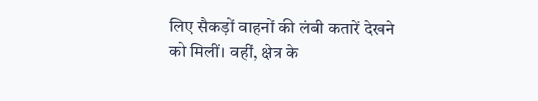लिए सैकड़ों वाहनों की लंबी कतारें देखने को मिलीं। वहीं, क्षेत्र के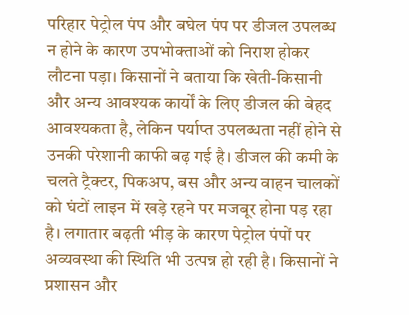परिहार पेट्रोल पंप और बघेल पंप पर डीजल उपलब्ध न होने के कारण उपभोक्ताओं को निराश होकर लौटना पड़ा। किसानों ने बताया कि खेती-किसानी और अन्य आवश्यक कार्यों के लिए डीजल की बेहद आवश्यकता है, लेकिन पर्याप्त उपलब्धता नहीं होने से उनकी परेशानी काफी बढ़ गई है। डीजल की कमी के चलते ट्रैक्टर, पिकअप, बस और अन्य वाहन चालकों को घंटों लाइन में खड़े रहने पर मजबूर होना पड़ रहा है। लगातार बढ़ती भीड़ के कारण पेट्रोल पंपों पर अव्यवस्था की स्थिति भी उत्पन्न हो रही है। किसानों ने प्रशासन और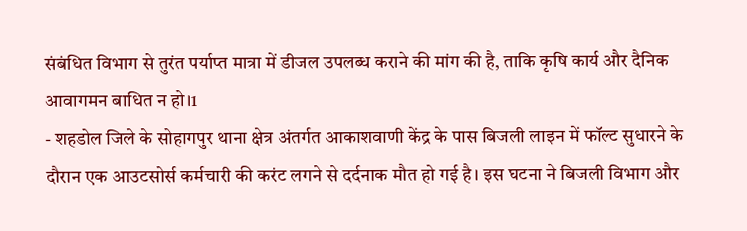संबंधित विभाग से तुरंत पर्याप्त मात्रा में डीजल उपलब्ध कराने की मांग की है, ताकि कृषि कार्य और दैनिक आवागमन बाधित न हो।1
- शहडोल जिले के सोहागपुर थाना क्षेत्र अंतर्गत आकाशवाणी केंद्र के पास बिजली लाइन में फॉल्ट सुधारने के दौरान एक आउटसोर्स कर्मचारी की करंट लगने से दर्दनाक मौत हो गई है। इस घटना ने बिजली विभाग और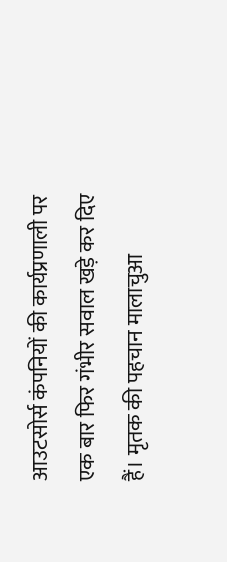आउटसोर्स कंपनियों की कार्यप्रणाली पर एक बार फिर गंभीर सवाल खड़े कर दिए हैं। मृतक की पहचान मालाचुआ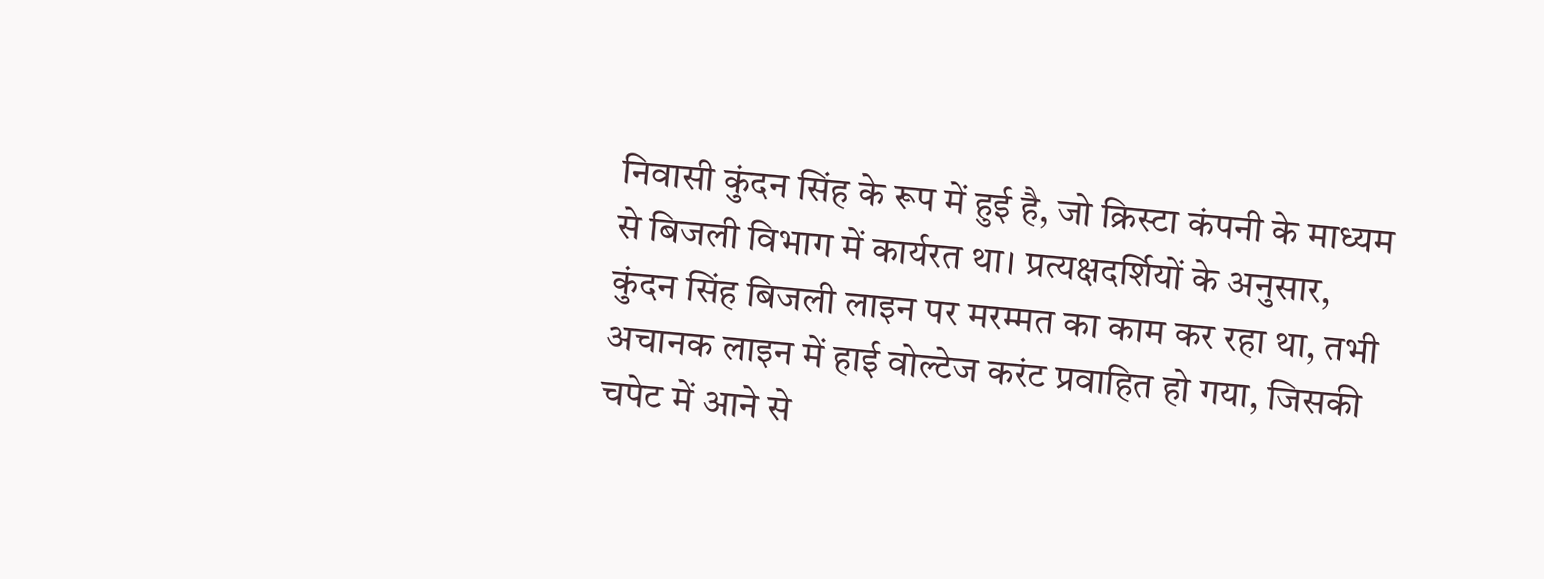निवासी कुंदन सिंह के रूप में हुई है, जो क्रिस्टा कंपनी के माध्यम से बिजली विभाग में कार्यरत था। प्रत्यक्षदर्शियों के अनुसार, कुंदन सिंह बिजली लाइन पर मरम्मत का काम कर रहा था, तभी अचानक लाइन में हाई वोल्टेज करंट प्रवाहित हो गया, जिसकी चपेट में आने से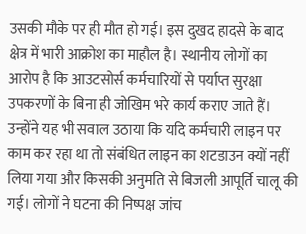उसकी मौके पर ही मौत हो गई। इस दुखद हादसे के बाद क्षेत्र में भारी आक्रोश का माहौल है। स्थानीय लोगों का आरोप है कि आउटसोर्स कर्मचारियों से पर्याप्त सुरक्षा उपकरणों के बिना ही जोखिम भरे कार्य कराए जाते हैं। उन्होंने यह भी सवाल उठाया कि यदि कर्मचारी लाइन पर काम कर रहा था तो संबंधित लाइन का शटडाउन क्यों नहीं लिया गया और किसकी अनुमति से बिजली आपूर्ति चालू की गई। लोगों ने घटना की निष्पक्ष जांच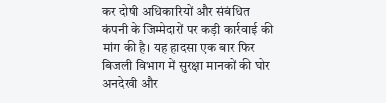कर दोषी अधिकारियों और संबंधित कंपनी के जिम्मेदारों पर कड़ी कार्रवाई की मांग की है। यह हादसा एक बार फिर बिजली विभाग में सुरक्षा मानकों की घोर अनदेखी और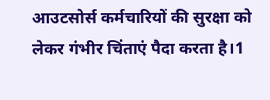आउटसोर्स कर्मचारियों की सुरक्षा को लेकर गंभीर चिंताएं पैदा करता है।1